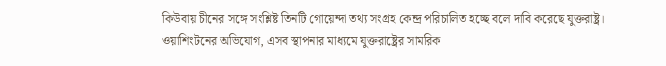কিউবায় চীনের সঙ্গে সংশ্লিষ্ট তিনটি গোয়েন্দা তথ্য সংগ্রহ কেন্দ্র পরিচালিত হচ্ছে বলে দাবি করেছে যুক্তরাষ্ট্র। ওয়াশিংটনের অভিযোগ, এসব স্থাপনার মাধ্যমে যুক্তরাষ্ট্রের সামরিক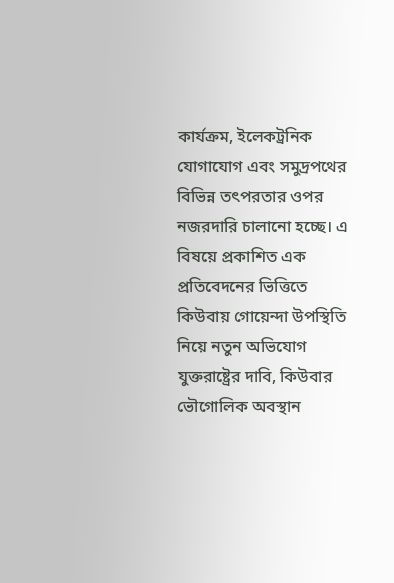কার্যক্রম, ইলেকট্রনিক যোগাযোগ এবং সমুদ্রপথের বিভিন্ন তৎপরতার ওপর নজরদারি চালানো হচ্ছে। এ বিষয়ে প্রকাশিত এক প্রতিবেদনের ভিত্তিতে
কিউবায় গোয়েন্দা উপস্থিতি নিয়ে নতুন অভিযোগ
যুক্তরাষ্ট্রের দাবি, কিউবার ভৌগোলিক অবস্থান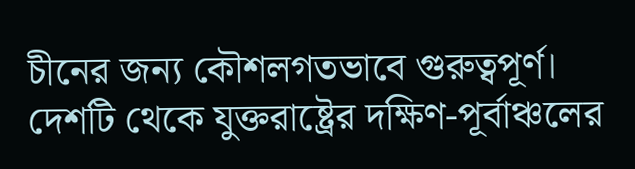চীনের জন্য কৌশলগতভাবে গুরুত্বপূর্ণ। দেশটি থেকে যুক্তরাষ্ট্রের দক্ষিণ-পূর্বাঞ্চলের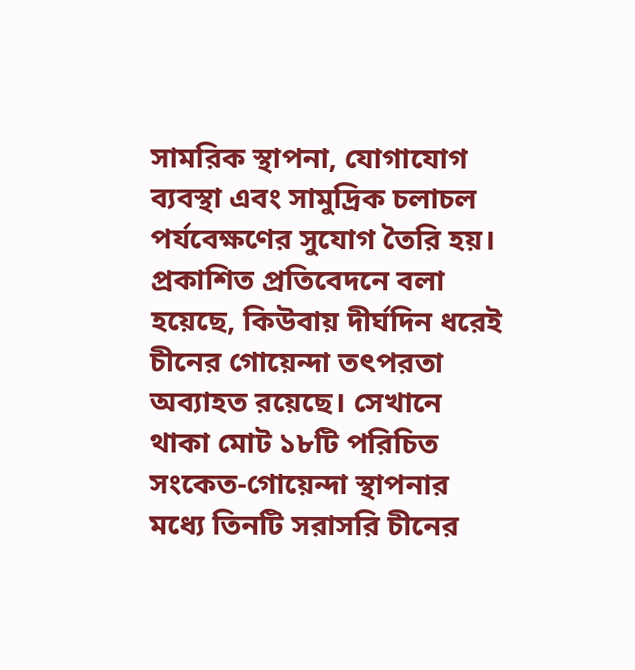সামরিক স্থাপনা, যোগাযোগ ব্যবস্থা এবং সামুদ্রিক চলাচল পর্যবেক্ষণের সুযোগ তৈরি হয়।
প্রকাশিত প্রতিবেদনে বলা হয়েছে, কিউবায় দীর্ঘদিন ধরেই চীনের গোয়েন্দা তৎপরতা অব্যাহত রয়েছে। সেখানে থাকা মোট ১৮টি পরিচিত সংকেত-গোয়েন্দা স্থাপনার মধ্যে তিনটি সরাসরি চীনের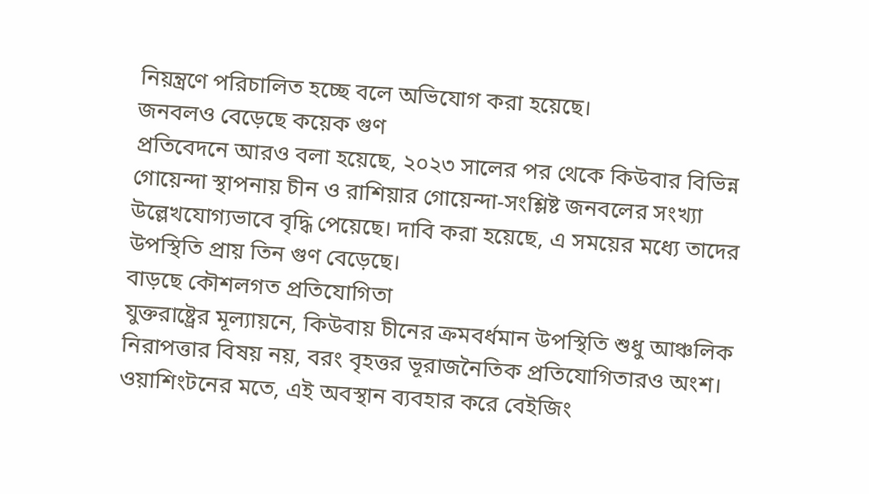নিয়ন্ত্রণে পরিচালিত হচ্ছে বলে অভিযোগ করা হয়েছে।
জনবলও বেড়েছে কয়েক গুণ
প্রতিবেদনে আরও বলা হয়েছে, ২০২৩ সালের পর থেকে কিউবার বিভিন্ন গোয়েন্দা স্থাপনায় চীন ও রাশিয়ার গোয়েন্দা-সংশ্লিষ্ট জনবলের সংখ্যা উল্লেখযোগ্যভাবে বৃদ্ধি পেয়েছে। দাবি করা হয়েছে, এ সময়ের মধ্যে তাদের উপস্থিতি প্রায় তিন গুণ বেড়েছে।
বাড়ছে কৌশলগত প্রতিযোগিতা
যুক্তরাষ্ট্রের মূল্যায়নে, কিউবায় চীনের ক্রমবর্ধমান উপস্থিতি শুধু আঞ্চলিক নিরাপত্তার বিষয় নয়, বরং বৃহত্তর ভূরাজনৈতিক প্রতিযোগিতারও অংশ। ওয়াশিংটনের মতে, এই অবস্থান ব্যবহার করে বেইজিং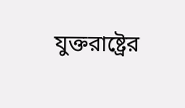যুক্তরাষ্ট্রের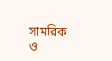সামরিক ও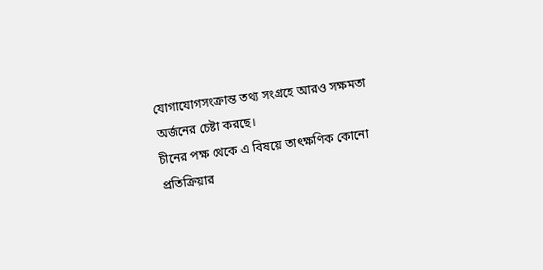যোগাযোগসংক্রান্ত তথ্য সংগ্রহে আরও সক্ষমতা অর্জনের চেষ্টা করছে।
চীনের পক্ষ থেকে এ বিষয়ে তাৎক্ষণিক কোনো প্রতিক্রিয়ার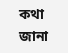কথা জানা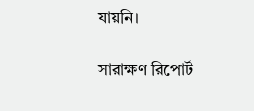যায়নি।

সারাক্ষণ রিপোর্ট